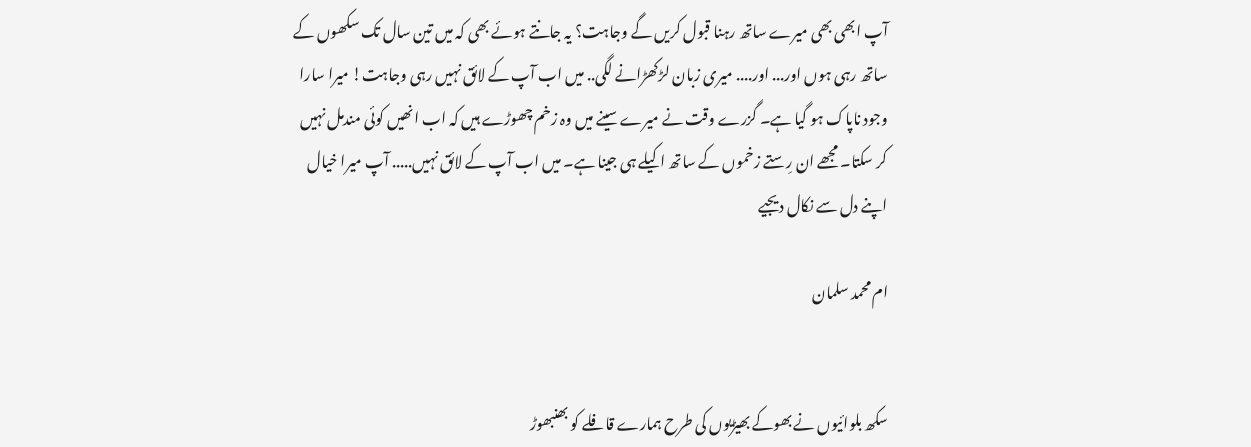آپ ابھی بھی میرے ساتھ رہنا قبول کریں گے وجاہت؟ یہ جانتے ہوئے بھی کہ میں تین سال تک سکھوں کے ساتھ رہی ہوں اور... اور.... میری زبان لڑکھڑانے لگی.. میں اب آپ کے لائق نہیں رہی وجاہت! میرا سارا وجود ناپاک ہو گیا ہے۔ گزرے وقت نے میرے سینے میں وہ زخم چھوڑے ہیں کہ اب انھیں کوئی مندمل نہیں کر سکتا۔ مجھے ان رِستے زخموں کے ساتھ اکیلے ہی جینا ہے۔ میں اب آپ کے لائق نہیں..... آپ میرا خیال اپنے دل سے نکال دیجیے

ام محمد سلمان


سکھ بلوائیوں نے بھوکے بھیڑیوں کی طرح ہمارے قافلے کو بھنبھوڑ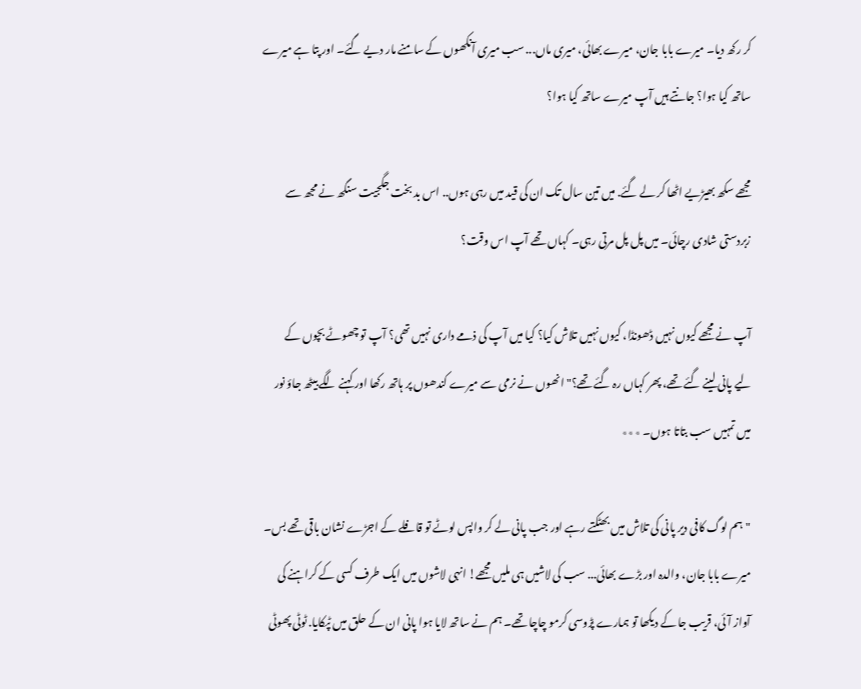کر رکھ دیا۔ میرے بابا جان، میرے بھائی، میری ماں... سب میری آنکھوں کے سامنے مار دیے گئے۔ اور پتا ہے میرے ساتھ کیا ہوا؟ جانتے ہیں آپ میرے ساتھ کیا ہوا؟

مجھے سکھ بھیڑیے اٹھا کر لے گئے. میں تین سال تک ان کی قید میں رہی ہوں.. اس بد بخت جگجیت سنگھ نے مجھ سے زبردستی شادی رچائی۔ میں پل پل مرتی رہی۔ کہاں تھے آپ اس وقت؟

آپ نے مجھے کیوں نہیں ڈھونڈا، کیوں نہیں تلاش کیا؟ کیا میں آپ کی ذمے داری نہیں تھی؟ آپ تو چھوٹے بچوں کے لیے پانی لینے گئے تھے، پھر کہاں رہ گئے تھے؟" انھوں نے نرمی سے میرے کندھوں پر ہاتھ رکھا اور کہنے لگے بیٹھ جاؤ نور میں تمہیں سب بتاتا ہوں۔ ٭٭٭

"ہم لوگ کافی دیر پانی کی تلاش میں بھٹکتے رہے اور جب پانی لے کر واپس لوٹے تو قافلے کے اجڑے نشان باقی تھے بس۔ میرے بابا جان، والدہ اور بڑے بھائی... سب کی لاشیں ہی ملیں مجھے! انہی لاشوں میں ایک طرف کسی کے کراہنے کی آواز آئی، قریب جا کے دیکھا تو ہمارے پڑوسی کرمو چاچا تھے۔ ہم نے ساتھ لایا ہوا پانی ان کے حلق میں ٹپکایا. ٹوٹی پھوٹی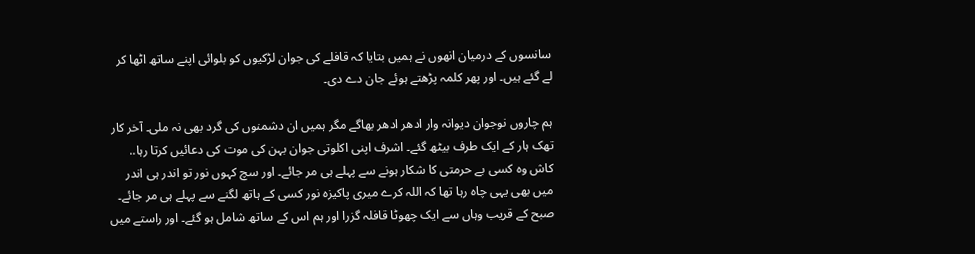سانسوں کے درمیان انھوں نے ہمیں بتایا کہ قافلے کی جوان لڑکیوں کو بلوائی اپنے ساتھ اٹھا کر لے گئے ہیں۔ اور پھر کلمہ پڑھتے ہوئے جان دے دی۔

ہم چاروں نوجوان دیوانہ وار ادھر ادھر بھاگے مگر ہمیں ان دشمنوں کی گرد بھی نہ ملی۔ آخر کار تھک ہار کے ایک طرف بیٹھ گئے۔ اشرف اپنی اکلوتی جوان بہن کی موت کی دعائیں کرتا رہا.. کاش وہ کسی بے حرمتی کا شکار ہونے سے پہلے ہی مر جائے۔ اور سچ کہوں نور تو اندر ہی اندر میں بھی یہی چاہ رہا تھا کہ اللہ کرے میری پاکیزہ نور کسی کے ہاتھ لگنے سے پہلے ہی مر جائے۔ صبح کے قریب وہاں سے ایک چھوٹا قافلہ گزرا اور ہم اس کے ساتھ شامل ہو گئے۔ اور راستے میں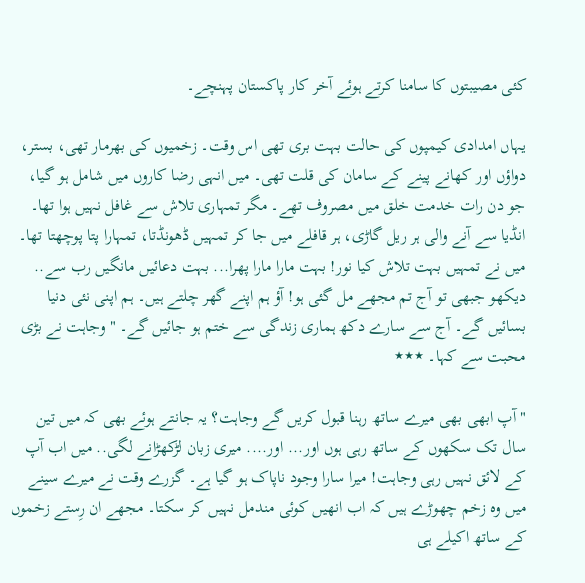کئی مصیبتوں کا سامنا کرتے ہوئے آخر کار پاکستان پہنچے۔

یہاں امدادی کیمپوں کی حالت بہت بری تھی اس وقت۔ زخمیوں کی بھرمار تھی، بستر، دواؤں اور کھانے پینے کے سامان کی قلت تھی۔ میں انہی رضا کاروں میں شامل ہو گیا، جو دن رات خدمت خلق میں مصروف تھے۔ مگر تمہاری تلاش سے غافل نہیں ہوا تھا۔ انڈیا سے آنے والی ہر ریل گاڑی، ہر قافلے میں جا کر تمہیں ڈھونڈتا، تمہارا پتا پوچھتا تھا۔ میں نے تمہیں بہت تلاش کیا نور! بہت مارا مارا پھرا... بہت دعائیں مانگیں رب سے.. دیکھو جبھی تو آج تم مجھے مل گئی ہو! آؤ ہم اپنے گھر چلتے ہیں۔ ہم اپنی نئی دنیا بسائیں گے۔ آج سے سارے دکھ ہماری زندگی سے ختم ہو جائیں گے۔ " وجاہت نے بڑی محبت سے کہا۔ ٭٭٭

"آپ ابھی بھی میرے ساتھ رہنا قبول کریں گے وجاہت؟ یہ جانتے ہوئے بھی کہ میں تین سال تک سکھوں کے ساتھ رہی ہوں اور... اور.... میری زبان لڑکھڑانے لگی.. میں اب آپ کے لائق نہیں رہی وجاہت! میرا سارا وجود ناپاک ہو گیا ہے۔ گزرے وقت نے میرے سینے میں وہ زخم چھوڑے ہیں کہ اب انھیں کوئی مندمل نہیں کر سکتا۔ مجھے ان رِستے زخموں کے ساتھ اکیلے ہی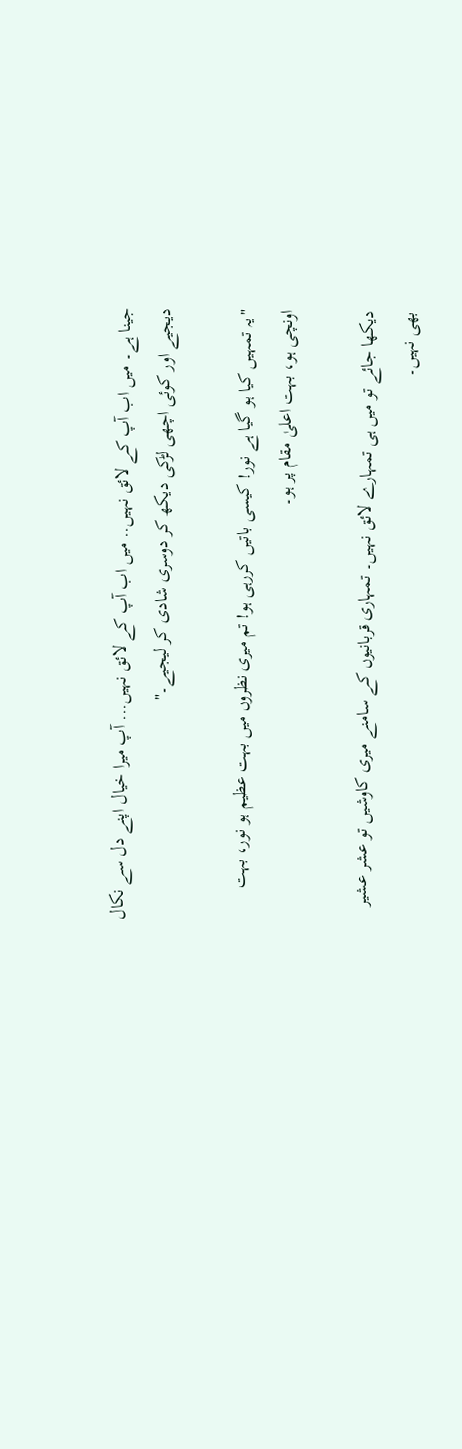جینا ہے۔ میں اب آپ کے لائق نہیں.. میں اب آپ کے لائق نہیں... آپ میرا خیال اپنے دل سے نکال دیجیے اور کوئی اچھی لڑکی دیکھ کر دوسری شادی کر لیجیے۔"

"یہ تمہیں کیا ہو گیا ہے نور! کیسی باتیں کررہی ہو! تم میری نظروں میں بہت عظیم ہو نور، بہت اونچی ہو، بہت اعلیٰ مقام پر ہو۔

دیکھا جائے تو میں ہی تمہارے لائق نہیں۔ تمہاری قربانیوں کے سامنے میری کاوشیں تو عشر عشیر بھی نہیں۔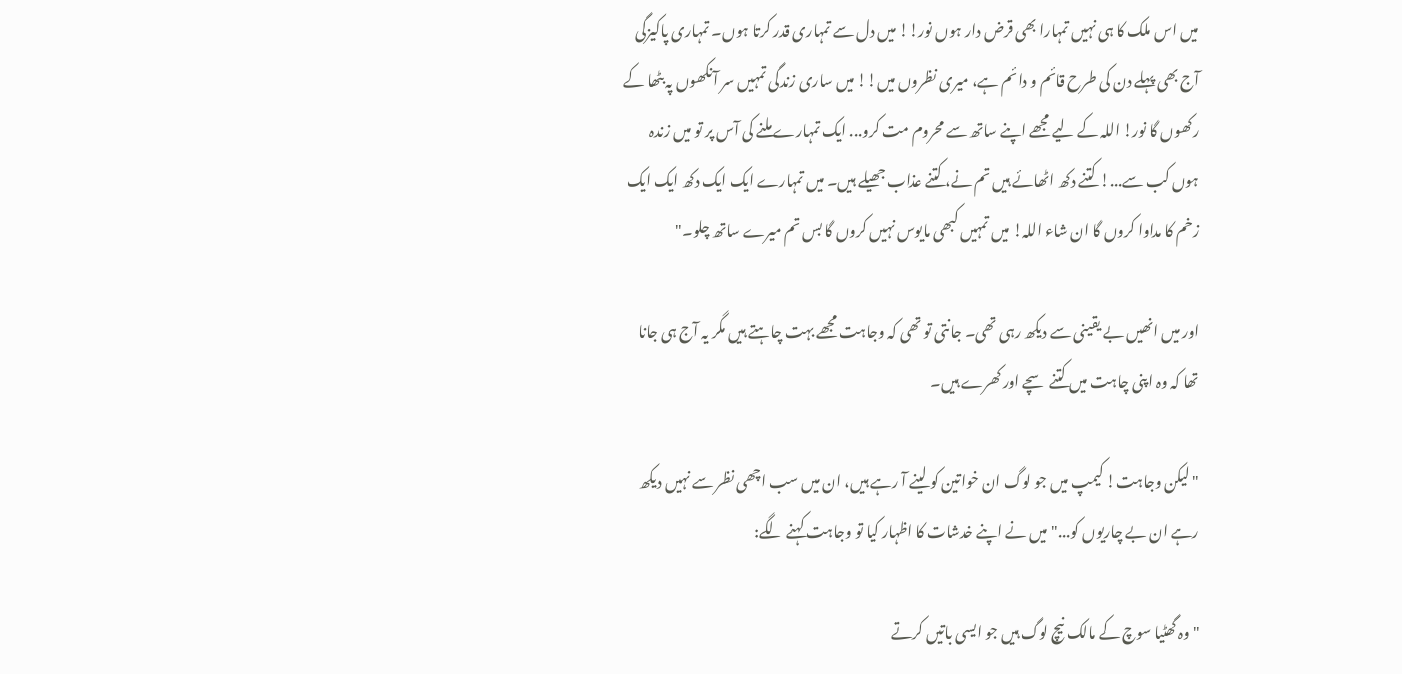میں اس ملک کا ہی نہیں تمہارا بھی قرض دار ہوں نور!! میں دل سے تمہاری قدر کرتا ہوں۔ تمہاری پاکیزگی آج بھی پہلے دن کی طرح قائم و دائم ہے، میری نظروں میں!! میں ساری زندگی تمہیں سر آنکھوں پہ بٹھا کے رکھوں گا نور! اللہ کے لیے مجھے اپنے ساتھ سے محروم مت کرو... ایک تمہارے ملنے کی آس پر تو میں زندہ ہوں کب سے...! کتنے دکھ اٹھائے ہیں تم نے، کتنے عذاب جھیلے ہیں۔ میں تمہارے ایک ایک دکھ ایک ایک زخم کا مداوا کروں گا ان شاء اللہ! میں تمہیں کبھی مایوس نہیں کروں گا بس تم میرے ساتھ چلو۔"

اور میں انھیں بے یقینی سے دیکھ رہی تھی۔ جانتی تو تھی کہ وجاہت مجھے بہت چاہتے ہیں مگر یہ آج ہی جانا تھا کہ وہ اپنی چاہت میں کتنے سچے اور کھرے ہیں۔

"لیکن وجاہت! کیمپ میں جو لوگ ان خواتین کو لینے آ رہے ہیں، ان میں سب اچھی نظر سے نہیں دیکھ رہے ان بے چاریوں کو..." میں نے اپنے خدشات کا اظہار کیا تو وجاہت کہنے لگے:

"وہ گھٹیا سوچ کے مالک نیچ لوگ ہیں جو ایسی باتیں کرتے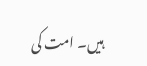ہیں۔ امت کی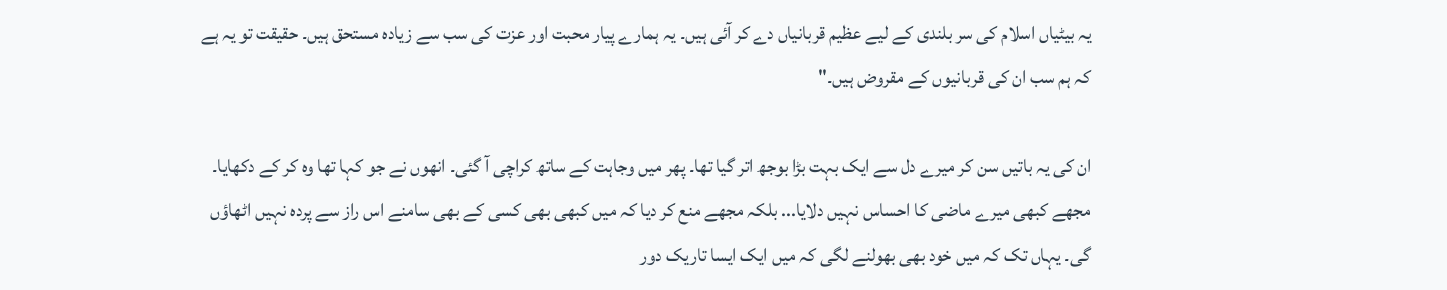یہ بیٹیاں اسلام کی سر بلندی کے لیے عظیم قربانیاں دے کر آئی ہیں۔ یہ ہمارے پیار محبت اور عزت کی سب سے زیادہ مستحق ہیں۔ حقیقت تو یہ ہے کہ ہم سب ان کی قربانیوں کے مقروض ہیں۔"

ان کی یہ باتیں سن کر میرے دل سے ایک بہت بڑا بوجھ اتر گیا تھا۔ پھر میں وجاہت کے ساتھ کراچی آ گئی۔ انھوں نے جو کہا تھا وہ کر کے دکھایا۔ مجھے کبھی میرے ماضی کا احساس نہیں دلایا... بلکہ مجھے منع کر دیا کہ میں کبھی بھی کسی کے بھی سامنے اس راز سے پردہ نہیں اٹھاؤں گی۔ یہاں تک کہ میں خود بھی بھولنے لگی کہ میں ایک ایسا تاریک دور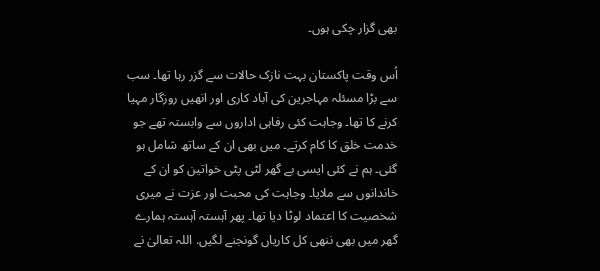بھی گزار چکی ہوں۔

اُس وقت پاکستان بہت نازک حالات سے گزر رہا تھا۔ سب سے بڑا مسئلہ مہاجرین کی آباد کاری اور انھیں روزگار مہیا کرنے کا تھا۔ وجاہت کئی رفاہی اداروں سے وابستہ تھے جو خدمت خلق کا کام کرتے۔ میں بھی ان کے ساتھ شامل ہو گئی۔ ہم نے کئی ایسی بے گھر لٹی پٹی خواتین کو ان کے خاندانوں سے ملایا۔ وجاہت کی محبت اور عزت نے میری شخصیت کا اعتماد لوٹا دیا تھا۔ پھر آہستہ آہستہ ہمارے گھر میں بھی ننھی کل کاریاں گونجنے لگیں. اللہ تعالیٰ نے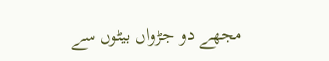مجھے دو جڑواں بیٹوں سے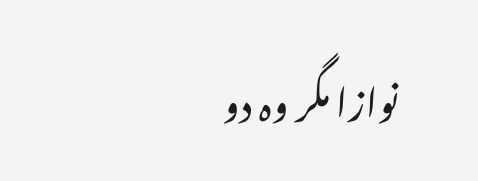نوازا مگر وہ دو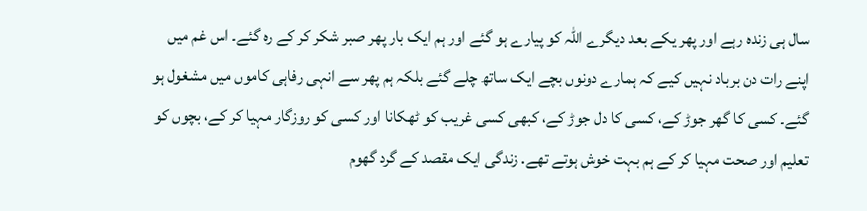سال ہی زندہ رہے اور پھر یکے بعد دیگرے اللہ کو پیارے ہو گئے اور ہم ایک بار پھر صبر شکر کر کے رہ گئے۔ اس غم میں اپنے رات دن برباد نہیں کیے کہ ہمارے دونوں بچے ایک ساتھ چلے گئے بلکہ ہم پھر سے انہی رفاہی کاموں میں مشغول ہو گئے۔ کسی کا گھر جوڑ کے، کسی کا دل جوڑ کے، کبھی کسی غریب کو ٹھکانا اور کسی کو روزگار مہیا کر کے، بچوں کو تعلیم اور صحت مہیا کر کے ہم بہت خوش ہوتے تھے. زندگی ایک مقصد کے گرد گھوم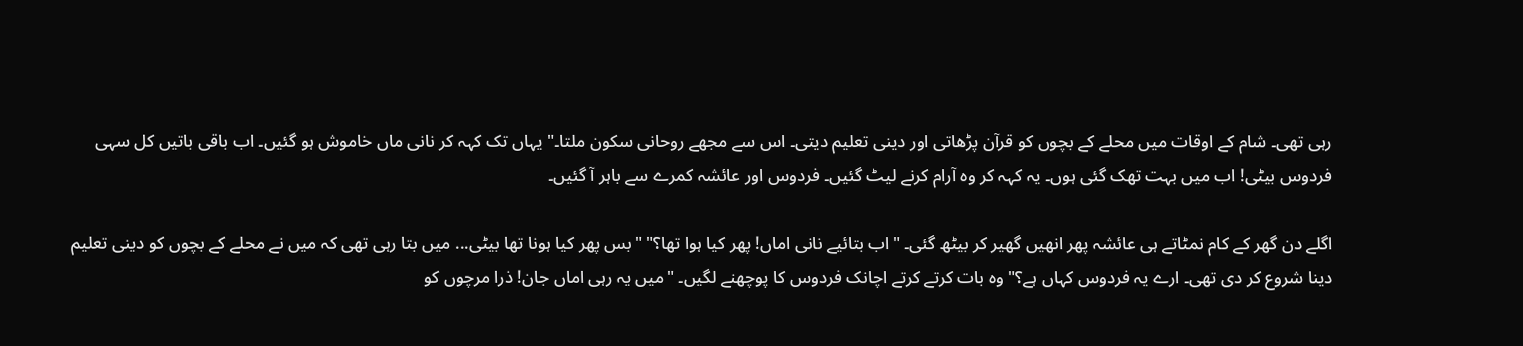رہی تھی۔ شام کے اوقات میں محلے کے بچوں کو قرآن پڑھاتی اور دینی تعلیم دیتی۔ اس سے مجھے روحانی سکون ملتا۔" یہاں تک کہہ کر نانی ماں خاموش ہو گئیں۔ اب باقی باتیں کل سہی فردوس بیٹی! اب میں بہت تھک گئی ہوں۔ یہ کہہ کر وہ آرام کرنے لیٹ گئیں۔ فردوس اور عائشہ کمرے سے باہر آ گئیں۔

اگلے دن گھر کے کام نمٹاتے ہی عائشہ پھر انھیں گھیر کر بیٹھ گئی۔ "اب بتائیے نانی اماں! پھر کیا ہوا تھا؟" "بس پھر کیا ہونا تھا بیٹی... میں بتا رہی تھی کہ میں نے محلے کے بچوں کو دینی تعلیم دینا شروع کر دی تھی۔ ارے یہ فردوس کہاں ہے؟" وہ بات کرتے کرتے اچانک فردوس کا پوچھنے لگیں۔ "میں یہ رہی اماں جان! ذرا مرچوں کو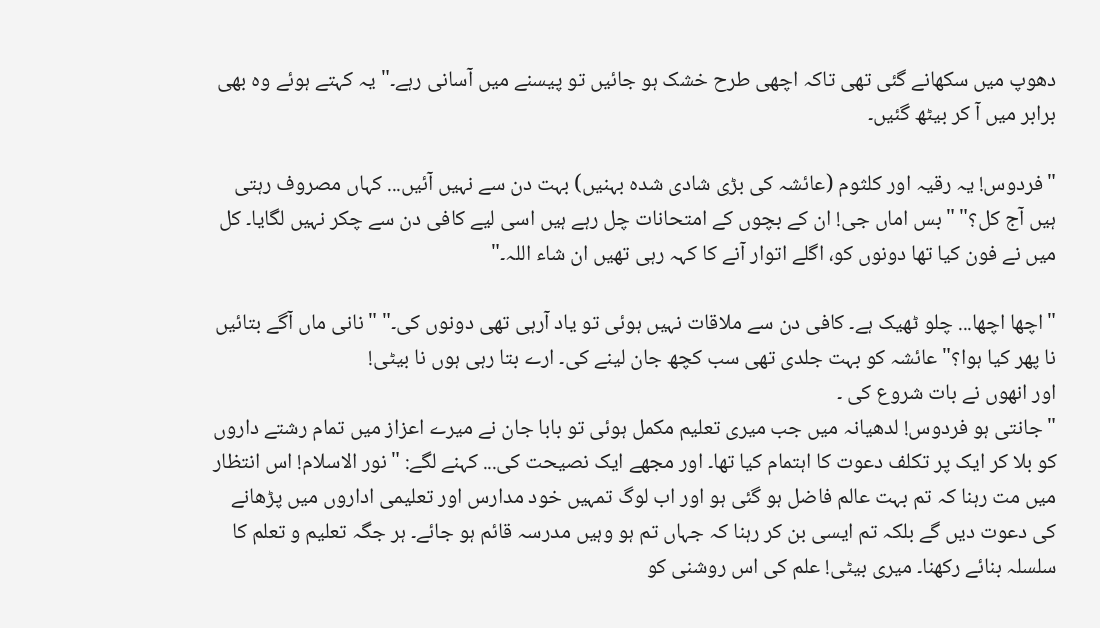دھوپ میں سکھانے گئی تھی تاکہ اچھی طرح خشک ہو جائیں تو پیسنے میں آسانی رہے۔" یہ کہتے ہوئے وہ بھی برابر میں آ کر بیٹھ گئیں۔

"فردوس! یہ رقیہ اور کلثوم (عائشہ کی بڑی شادی شدہ بہنیں) بہت دن سے نہیں آئیں... کہاں مصروف رہتی ہیں آج کل؟" "بس اماں جی! ان کے بچوں کے امتحانات چل رہے ہیں اسی لیے کافی دن سے چکر نہیں لگایا۔ کل میں نے فون کیا تھا دونوں کو، اگلے اتوار آنے کا کہہ رہی تھیں ان شاء اللہ۔"

"اچھا اچھا... چلو ٹھیک ہے۔ کافی دن سے ملاقات نہیں ہوئی تو یاد آرہی تھی دونوں کی۔" "نانی ماں آگے بتائیں نا پھر کیا ہوا؟" عائشہ کو بہت جلدی تھی سب کچھ جان لینے کی۔ ارے بتا رہی ہوں نا بیٹی!
اور انھوں نے بات شروع کی ۔
"جانتی ہو فردوس! لدھیانہ میں جب میری تعلیم مکمل ہوئی تو بابا جان نے میرے اعزاز میں تمام رشتے داروں کو بلا کر ایک پر تکلف دعوت کا اہتمام کیا تھا۔ اور مجھے ایک نصیحت کی... کہنے لگے: "نور الاسلام! اس انتظار میں مت رہنا کہ تم بہت عالم فاضل ہو گئی ہو اور اب لوگ تمہیں خود مدارس اور تعلیمی اداروں میں پڑھانے کی دعوت دیں گے بلکہ تم ایسی بن کر رہنا کہ جہاں تم ہو وہیں مدرسہ قائم ہو جائے۔ ہر جگہ تعلیم و تعلم کا سلسلہ بنائے رکھنا۔ میری بیٹی! علم کی اس روشنی کو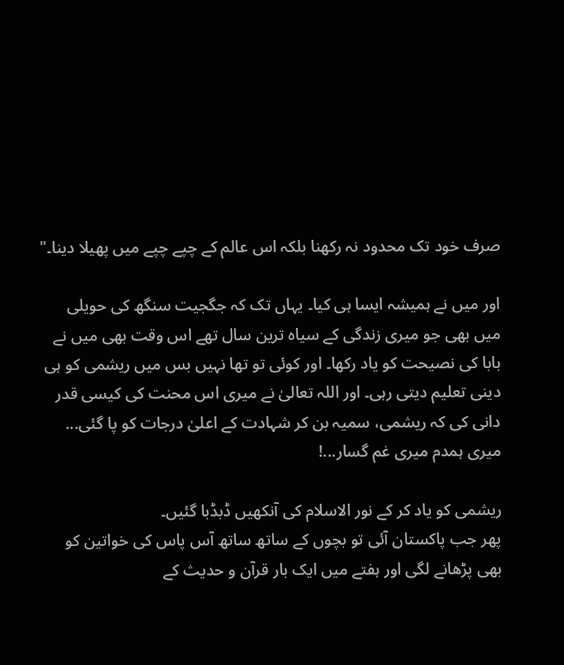صرف خود تک محدود نہ رکھنا بلکہ اس عالم کے چپے چپے میں پھیلا دینا۔"

اور میں نے ہمیشہ ایسا ہی کیا۔ یہاں تک کہ جگجیت سنگھ کی حویلی میں بھی جو میری زندگی کے سیاہ ترین سال تھے اس وقت بھی میں نے بابا کی نصیحت کو یاد رکھا۔ اور کوئی تو تھا نہیں بس میں ریشمی کو ہی دینی تعلیم دیتی رہی۔ اور اللہ تعالیٰ نے میری اس محنت کی کیسی قدر دانی کی کہ ریشمی، سمیہ بن کر شہادت کے اعلیٰ درجات کو پا گئی... میری ہمدم میری غم گسار...!

ریشمی کو یاد کر کے نور الاسلام کی آنکھیں ڈبڈبا گئیں۔
پھر جب پاکستان آئی تو بچوں کے ساتھ ساتھ آس پاس کی خواتین کو بھی پڑھانے لگی اور ہفتے میں ایک بار قرآن و حدیث کے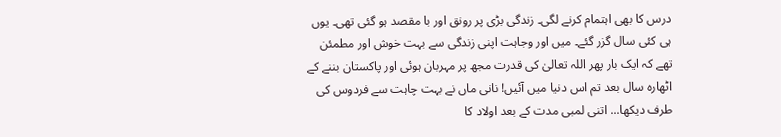درس کا بھی اہتمام کرنے لگی۔ زندگی بڑی پر رونق اور با مقصد ہو گئی تھی۔ یوں ہی کئی سال گزر گئے۔ میں اور وجاہت اپنی زندگی سے بہت خوش اور مطمئن تھے کہ ایک بار پھر اللہ تعالیٰ کی قدرت مجھ پر مہربان ہوئی اور پاکستان بننے کے اٹھارہ سال بعد تم اس دنیا میں آئیں! نانی ما‌ں نے بہت چاہت سے فردوس کی طرف دیکھا... اتنی لمبی مدت کے بعد اولاد کا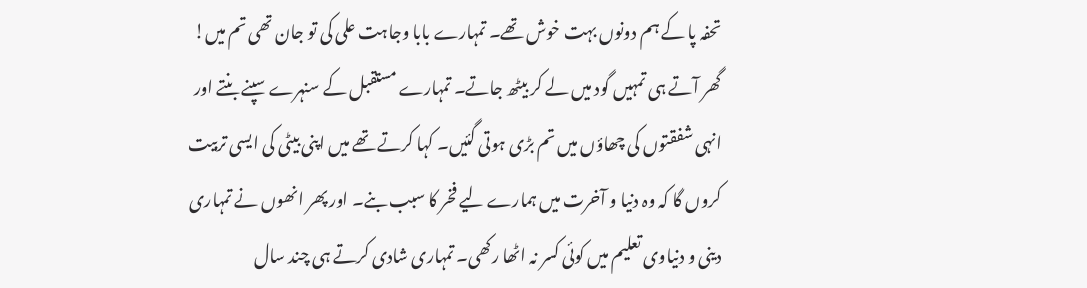تحفہ پا کے ہم دونوں بہت خوش تھے۔ تمہارے بابا وجاہت علی کی تو جان تھی تم میں! گھر آتے ہی تمہیں گود میں لے کر بیٹھ جاتے۔ تمہارے مستقبل کے سنہرے سپنے بنتے اور انہی شفقتوں کی چھاؤں میں تم بڑی ہوتی گئیں۔ کہا کرتے تھے میں اپنی بیٹی کی ایسی تربیت کروں گا کہ وہ دنیا و آخرت میں ہمارے لیے فخر کا سبب بنے۔ اور پھر انھوں نے تمہاری دینی و دنیاوی تعلیم میں کوئی کسر نہ اٹھا رکھی۔ تمہاری شادی کرتے ہی چند سال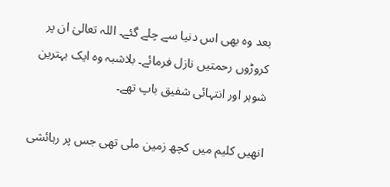بعد وہ بھی اس دنیا سے چلے گئے۔ اللہ تعالیٰ ان پر کروڑوں رحمتیں نازل فرمائے۔ بلاشبہ وہ ایک بہترین شوہر اور انتہائی شفیق باپ تھے۔

انھیں کلیم میں کچھ زمین ملی تھی جس پر رہائشی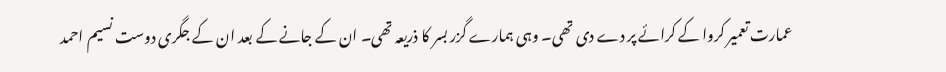عمارت تعمیر کروا کے کرائے پر دے دی تھی۔ وہی ہمارے گزر بسر کا ذریعہ تھی۔ ان کے جانے کے بعد ان کے جگری دوست نسیم احمد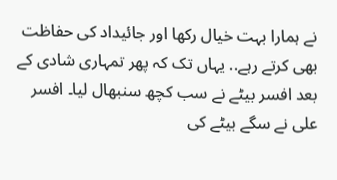نے ہمارا بہت خیال رکھا اور جائیداد کی حفاظت بھی کرتے رہے.. یہاں تک کہ پھر تمہاری شادی کے بعد افسر بیٹے نے سب کچھ سنبھال لیا۔ افسر علی نے سگے بیٹے کی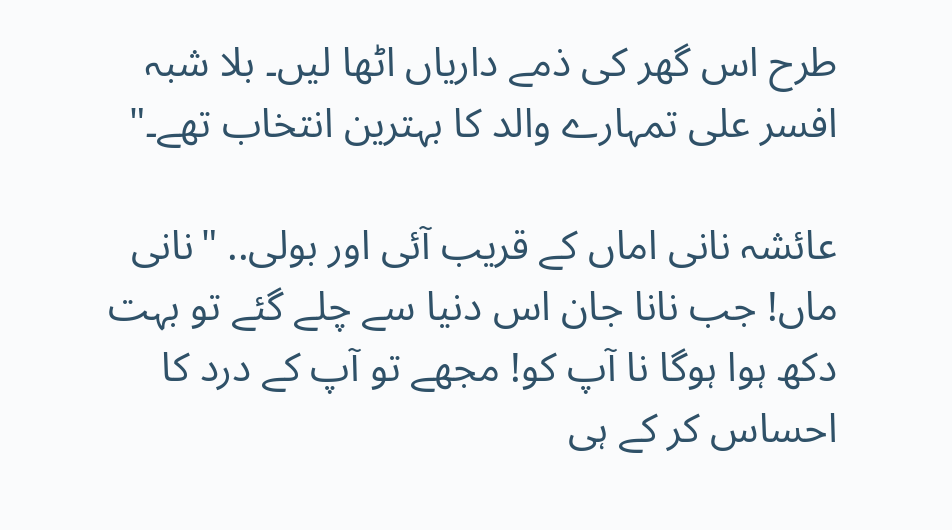طرح اس گھر کی ذمے داریاں اٹھا لیں۔ بلا شبہ افسر علی تمہارے والد کا بہترین انتخاب تھے۔"

عائشہ نانی اماں کے قریب آئی اور بولی.. "نانی ماں! جب نانا جان اس دنیا سے چلے گئے تو بہت دکھ ہوا ہوگا نا آپ کو! مجھے تو آپ کے درد کا احساس کر کے ہی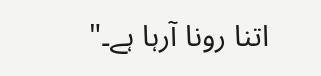اتنا رونا آرہا ہے۔"